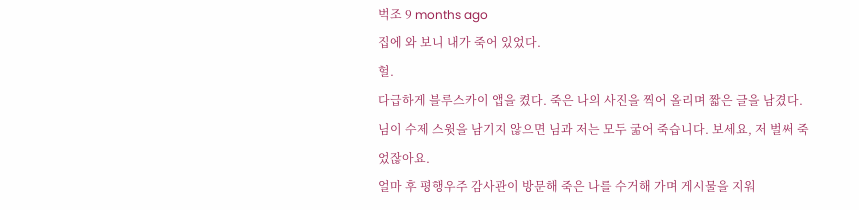벅조 9 months ago
집에 와 보니 내가 죽어 있었다.
헐.
다급하게 블루스카이 앱을 켰다. 죽은 나의 사진을 찍어 올리며 짧은 글을 남겼다. 님이 수제 스윗을 남기지 않으면 님과 저는 모두 굶어 죽습니다. 보세요, 저 벌써 죽었잖아요.
얼마 후 평행우주 감사관이 방문해 죽은 나를 수거해 가며 게시물을 지워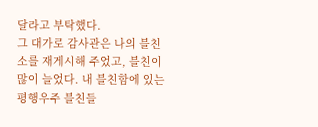달라고 부탁했다.
그 대가로 감사관은 나의 블친소를 재게시해 주었고, 블친이 많이 늘었다. 내 블친함에 있는 평행우주 블친들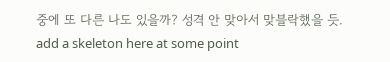중에 또 다른 나도 있을까? 성격 안 맞아서 맞블락했을 듯.
add a skeleton here at some point